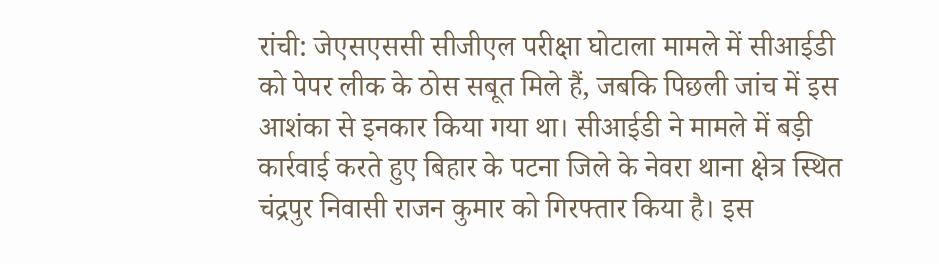रांची: जेएसएससी सीजीएल परीक्षा घोटाला मामले में सीआईडी को पेपर लीक के ठोस सबूत मिले हैं, जबकि पिछली जांच में इस आशंका से इनकार किया गया था। सीआईडी ने मामले में बड़ी कार्रवाई करते हुए बिहार के पटना जिले के नेवरा थाना क्षेत्र स्थित चंद्रपुर निवासी राजन कुमार को गिरफ्तार किया है। इस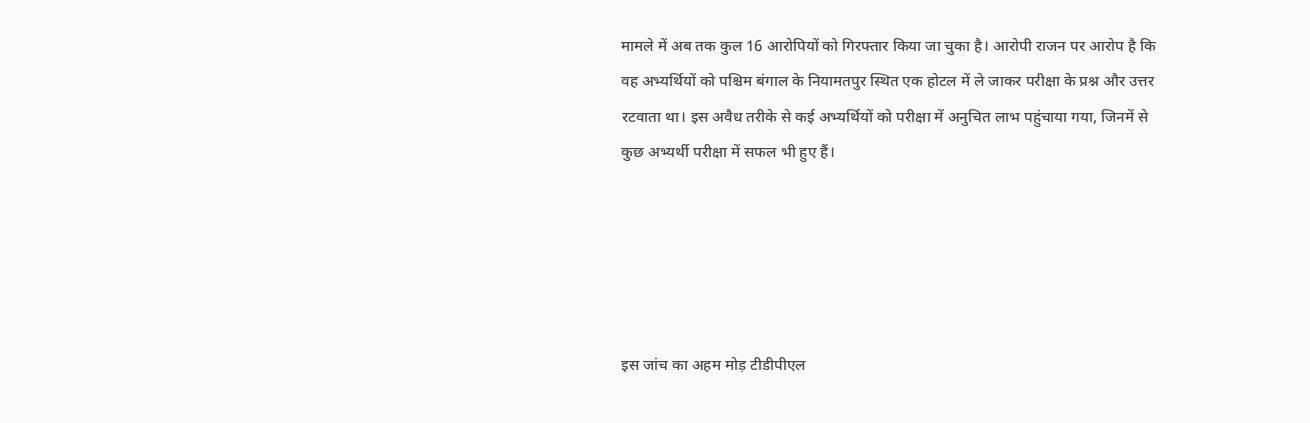मामले में अब तक कुल 16 आरोपियों को गिरफ्तार किया जा चुका है। आरोपी राजन पर आरोप है कि वह अभ्यर्थियों को पश्चिम बंगाल के नियामतपुर स्थित एक होटल में ले जाकर परीक्षा के प्रश्न और उत्तर रटवाता था। इस अवैध तरीके से कई अभ्यर्थियों को परीक्षा में अनुचित लाभ पहुंचाया गया, जिनमें से कुछ अभ्यर्थी परीक्षा में सफल भी हुए हैं।





इस जांच का अहम मोड़ टीडीपीएल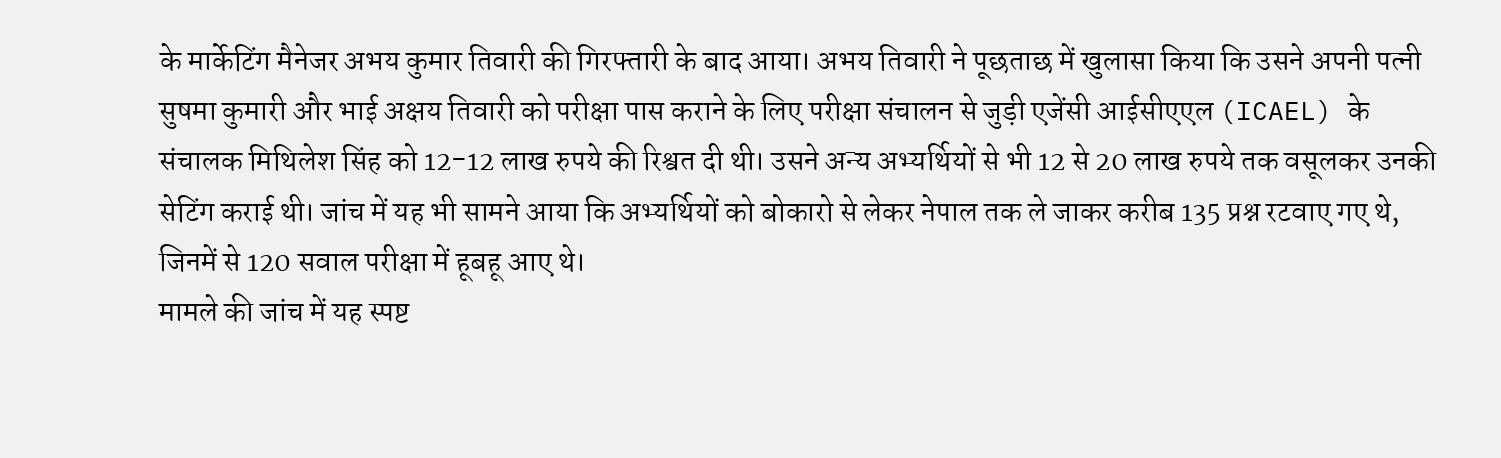के मार्केटिंग मैनेजर अभय कुमार तिवारी की गिरफ्तारी के बाद आया। अभय तिवारी ने पूछताछ में खुलासा किया कि उसने अपनी पत्नी सुषमा कुमारी और भाई अक्षय तिवारी को परीक्षा पास कराने के लिए परीक्षा संचालन से जुड़ी एजेंसी आईसीएएल (ICAEL) के संचालक मिथिलेश सिंह को 12-12 लाख रुपये की रिश्वत दी थी। उसने अन्य अभ्यर्थियों से भी 12 से 20 लाख रुपये तक वसूलकर उनकी सेटिंग कराई थी। जांच में यह भी सामने आया कि अभ्यर्थियों को बोकारो से लेकर नेपाल तक ले जाकर करीब 135 प्रश्न रटवाए गए थे, जिनमें से 120 सवाल परीक्षा में हूबहू आए थे।
मामले की जांच में यह स्पष्ट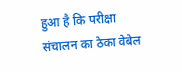हुआ है कि परीक्षा संचालन का ठेका वेबेल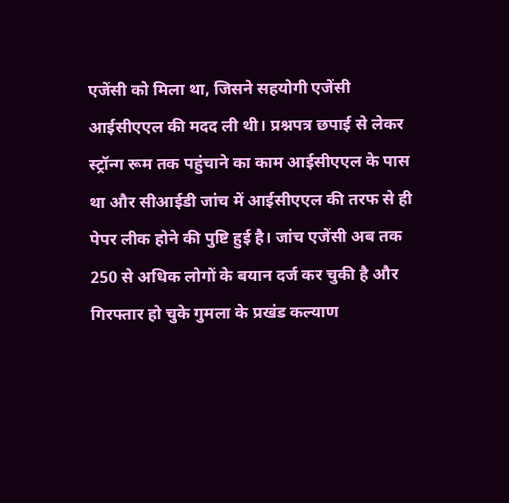एजेंसी को मिला था, जिसने सहयोगी एजेंसी आईसीएएल की मदद ली थी। प्रश्नपत्र छपाई से लेकर स्ट्रॉन्ग रूम तक पहुंचाने का काम आईसीएएल के पास था और सीआईडी जांच में आईसीएएल की तरफ से ही पेपर लीक होने की पुष्टि हुई है। जांच एजेंसी अब तक 250 से अधिक लोगों के बयान दर्ज कर चुकी है और गिरफ्तार हो चुके गुमला के प्रखंड कल्याण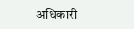अधिकारी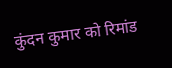कुंदन कुमार को रिमांड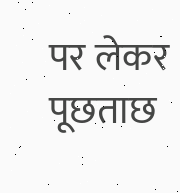पर लेकर पूछताछ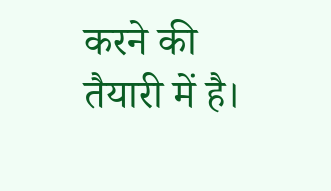करने की तैयारी में है।